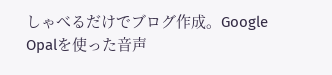しゃべるだけでブログ作成。Google Opalを使った音声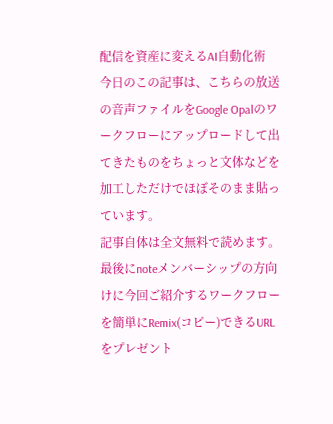配信を資産に変えるAI自動化術
今日のこの記事は、こちらの放送の音声ファイルをGoogle Opalのワークフローにアップロードして出てきたものをちょっと文体などを加工しただけでほぼそのまま貼っています。
記事自体は全文無料で読めます。最後にnoteメンバーシップの方向けに今回ご紹介するワークフローを簡単にRemix(コピー)できるURLをプレゼント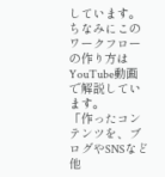しています。
ちなみにこのワークフローの作り方はYouTube動画で解説しています。
「作ったコンテンツを、ブログやSNSなど他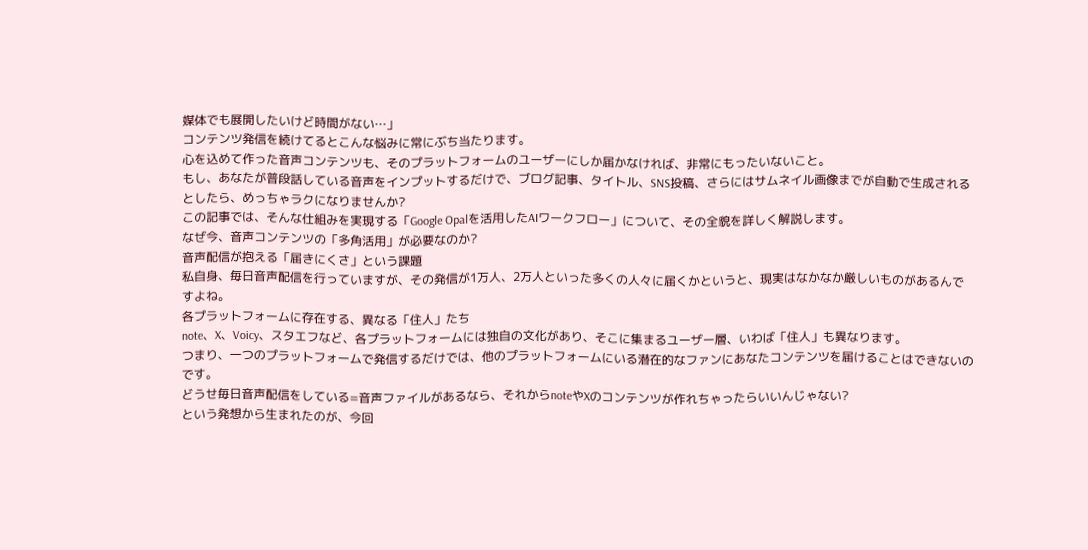媒体でも展開したいけど時間がない…」
コンテンツ発信を続けてるとこんな悩みに常にぶち当たります。
心を込めて作った音声コンテンツも、そのプラットフォームのユーザーにしか届かなければ、非常にもったいないこと。
もし、あなたが普段話している音声をインプットするだけで、ブログ記事、タイトル、SNS投稿、さらにはサムネイル画像までが自動で生成されるとしたら、めっちゃラクになりませんか?
この記事では、そんな仕組みを実現する「Google Opalを活用したAIワークフロー」について、その全貌を詳しく解説します。
なぜ今、音声コンテンツの「多角活用」が必要なのか?
音声配信が抱える「届きにくさ」という課題
私自身、毎日音声配信を行っていますが、その発信が1万人、2万人といった多くの人々に届くかというと、現実はなかなか厳しいものがあるんですよね。
各プラットフォームに存在する、異なる「住人」たち
note、X、Voicy、スタエフなど、各プラットフォームには独自の文化があり、そこに集まるユーザー層、いわば「住人」も異なります。
つまり、一つのプラットフォームで発信するだけでは、他のプラットフォームにいる潜在的なファンにあなたコンテンツを届けることはできないのです。
どうせ毎日音声配信をしている=音声ファイルがあるなら、それからnoteやXのコンテンツが作れちゃったらいいんじゃない?
という発想から生まれたのが、今回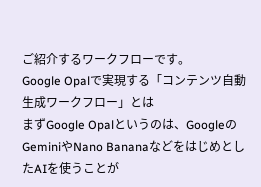ご紹介するワークフローです。
Google Opalで実現する「コンテンツ自動生成ワークフロー」とは
まずGoogle Opalというのは、GoogleのGeminiやNano BananaなどをはじめとしたAIを使うことが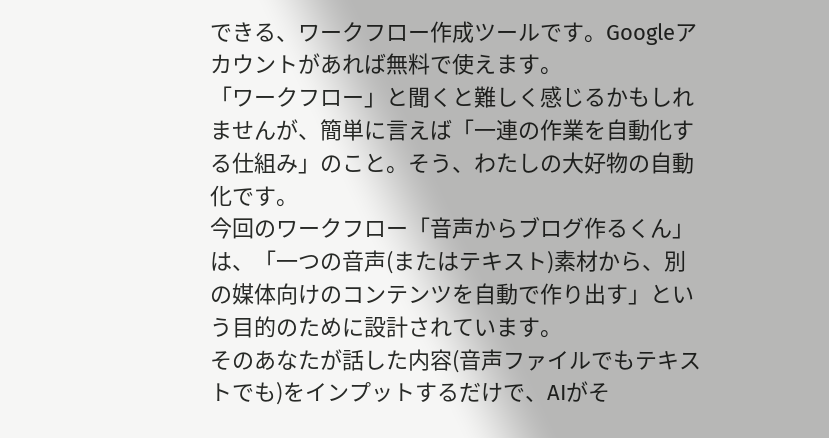できる、ワークフロー作成ツールです。Googleアカウントがあれば無料で使えます。
「ワークフロー」と聞くと難しく感じるかもしれませんが、簡単に言えば「一連の作業を自動化する仕組み」のこと。そう、わたしの大好物の自動化です。
今回のワークフロー「音声からブログ作るくん」は、「一つの音声(またはテキスト)素材から、別の媒体向けのコンテンツを自動で作り出す」という目的のために設計されています。
そのあなたが話した内容(音声ファイルでもテキストでも)をインプットするだけで、AIがそ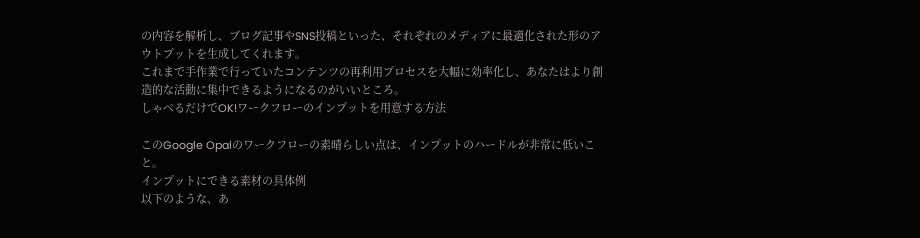の内容を解析し、ブログ記事やSNS投稿といった、それぞれのメディアに最適化された形のアウトプットを生成してくれます。
これまで手作業で行っていたコンテンツの再利用プロセスを大幅に効率化し、あなたはより創造的な活動に集中できるようになるのがいいところ。
しゃべるだけでOK!ワークフローのインプットを用意する方法

このGoogle Opalのワークフローの素晴らしい点は、インプットのハードルが非常に低いこと。
インプットにできる素材の具体例
以下のような、あ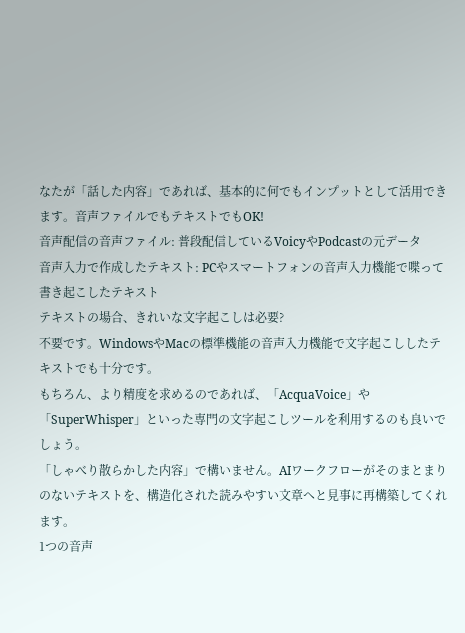なたが「話した内容」であれば、基本的に何でもインプットとして活用できます。音声ファイルでもテキストでもOK!
音声配信の音声ファイル: 普段配信しているVoicyやPodcastの元データ
音声入力で作成したテキスト: PCやスマートフォンの音声入力機能で喋って書き起こしたテキスト
テキストの場合、きれいな文字起こしは必要?
不要です。WindowsやMacの標準機能の音声入力機能で文字起こししたテキストでも十分です。
もちろん、より精度を求めるのであれば、「AcquaVoice」や「SuperWhisper」といった専門の文字起こしツールを利用するのも良いでしょう。
「しゃべり散らかした内容」で構いません。AIワークフローがそのまとまりのないテキストを、構造化された読みやすい文章へと見事に再構築してくれます。
1つの音声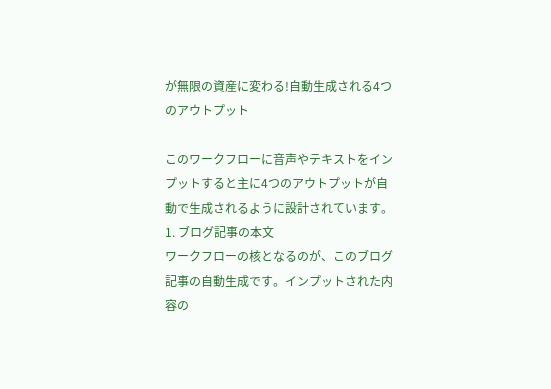が無限の資産に変わる!自動生成される4つのアウトプット

このワークフローに音声やテキストをインプットすると主に4つのアウトプットが自動で生成されるように設計されています。
1. ブログ記事の本文
ワークフローの核となるのが、このブログ記事の自動生成です。インプットされた内容の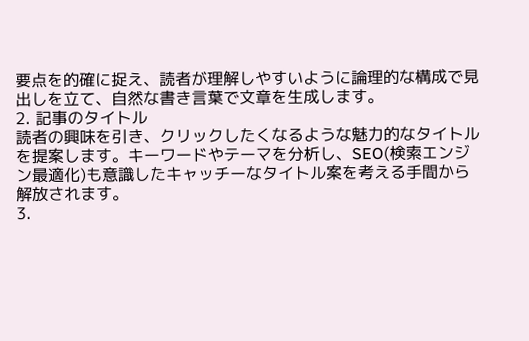要点を的確に捉え、読者が理解しやすいように論理的な構成で見出しを立て、自然な書き言葉で文章を生成します。
2. 記事のタイトル
読者の興味を引き、クリックしたくなるような魅力的なタイトルを提案します。キーワードやテーマを分析し、SEO(検索エンジン最適化)も意識したキャッチーなタイトル案を考える手間から解放されます。
3.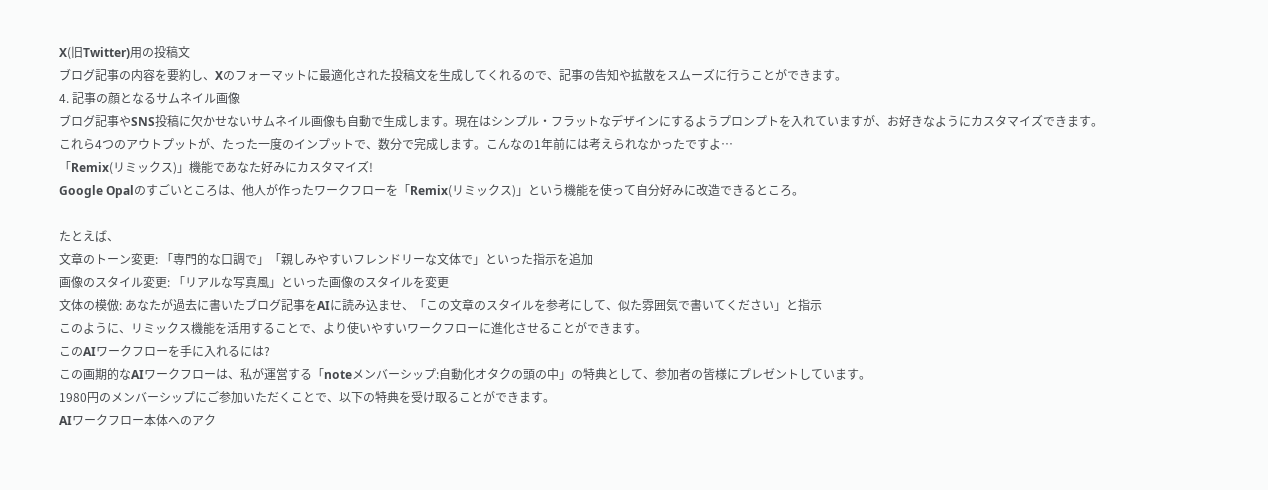X(旧Twitter)用の投稿文
ブログ記事の内容を要約し、Xのフォーマットに最適化された投稿文を生成してくれるので、記事の告知や拡散をスムーズに行うことができます。
4. 記事の顔となるサムネイル画像
ブログ記事やSNS投稿に欠かせないサムネイル画像も自動で生成します。現在はシンプル・フラットなデザインにするようプロンプトを入れていますが、お好きなようにカスタマイズできます。
これら4つのアウトプットが、たった一度のインプットで、数分で完成します。こんなの1年前には考えられなかったですよ…
「Remix(リミックス)」機能であなた好みにカスタマイズ!
Google Opalのすごいところは、他人が作ったワークフローを「Remix(リミックス)」という機能を使って自分好みに改造できるところ。

たとえば、
文章のトーン変更: 「専門的な口調で」「親しみやすいフレンドリーな文体で」といった指示を追加
画像のスタイル変更: 「リアルな写真風」といった画像のスタイルを変更
文体の模倣: あなたが過去に書いたブログ記事をAIに読み込ませ、「この文章のスタイルを参考にして、似た雰囲気で書いてください」と指示
このように、リミックス機能を活用することで、より使いやすいワークフローに進化させることができます。
このAIワークフローを手に入れるには?
この画期的なAIワークフローは、私が運営する「noteメンバーシップ:自動化オタクの頭の中」の特典として、参加者の皆様にプレゼントしています。
1980円のメンバーシップにご参加いただくことで、以下の特典を受け取ることができます。
AIワークフロー本体へのアク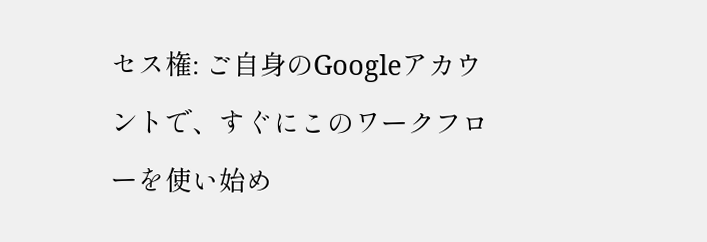セス権: ご自身のGoogleアカウントで、すぐにこのワークフローを使い始め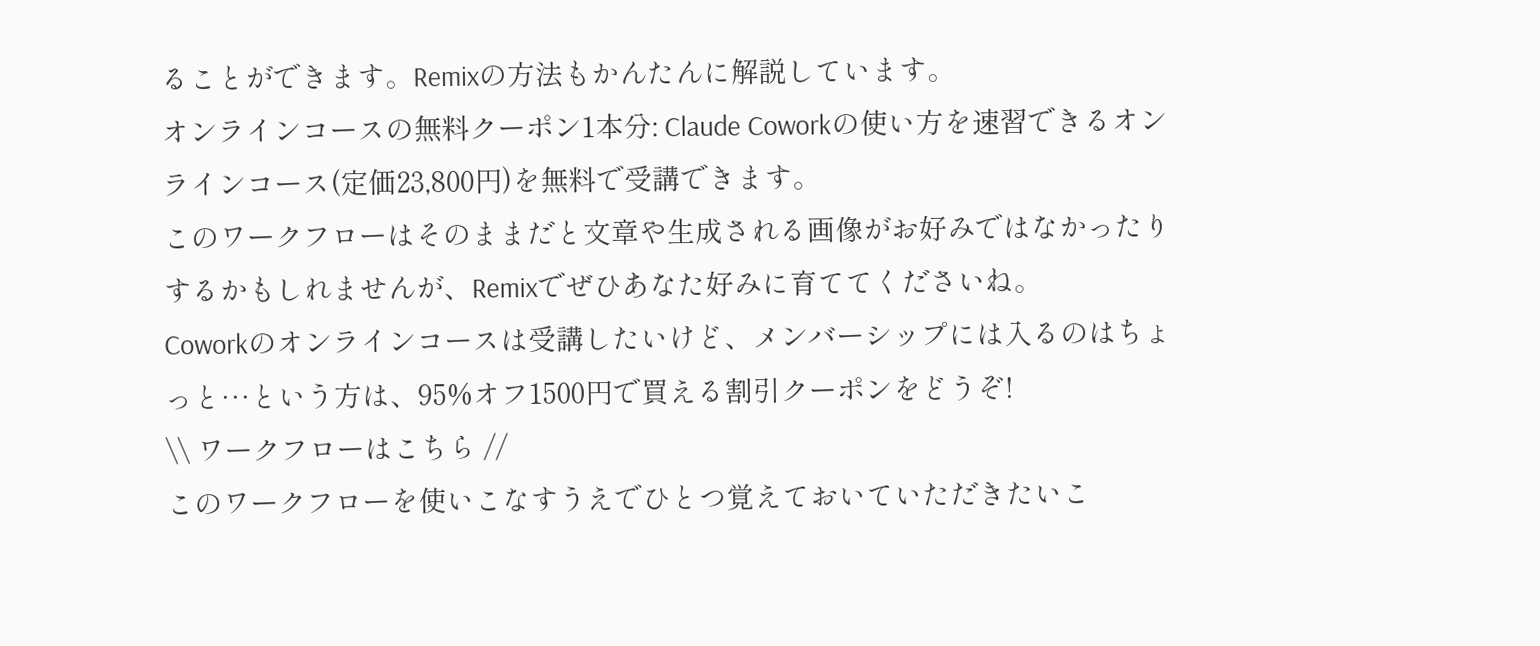ることができます。Remixの方法もかんたんに解説しています。
オンラインコースの無料クーポン1本分: Claude Coworkの使い方を速習できるオンラインコース(定価23,800円)を無料で受講できます。
このワークフローはそのままだと文章や生成される画像がお好みではなかったりするかもしれませんが、Remixでぜひあなた好みに育ててくださいね。
Coworkのオンラインコースは受講したいけど、メンバーシップには入るのはちょっと…という方は、95%オフ1500円で買える割引クーポンをどうぞ!
\\ ワークフローはこちら //
このワークフローを使いこなすうえでひとつ覚えておいていただきたいこ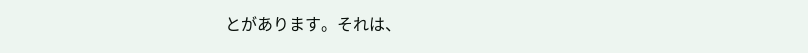とがあります。それは、